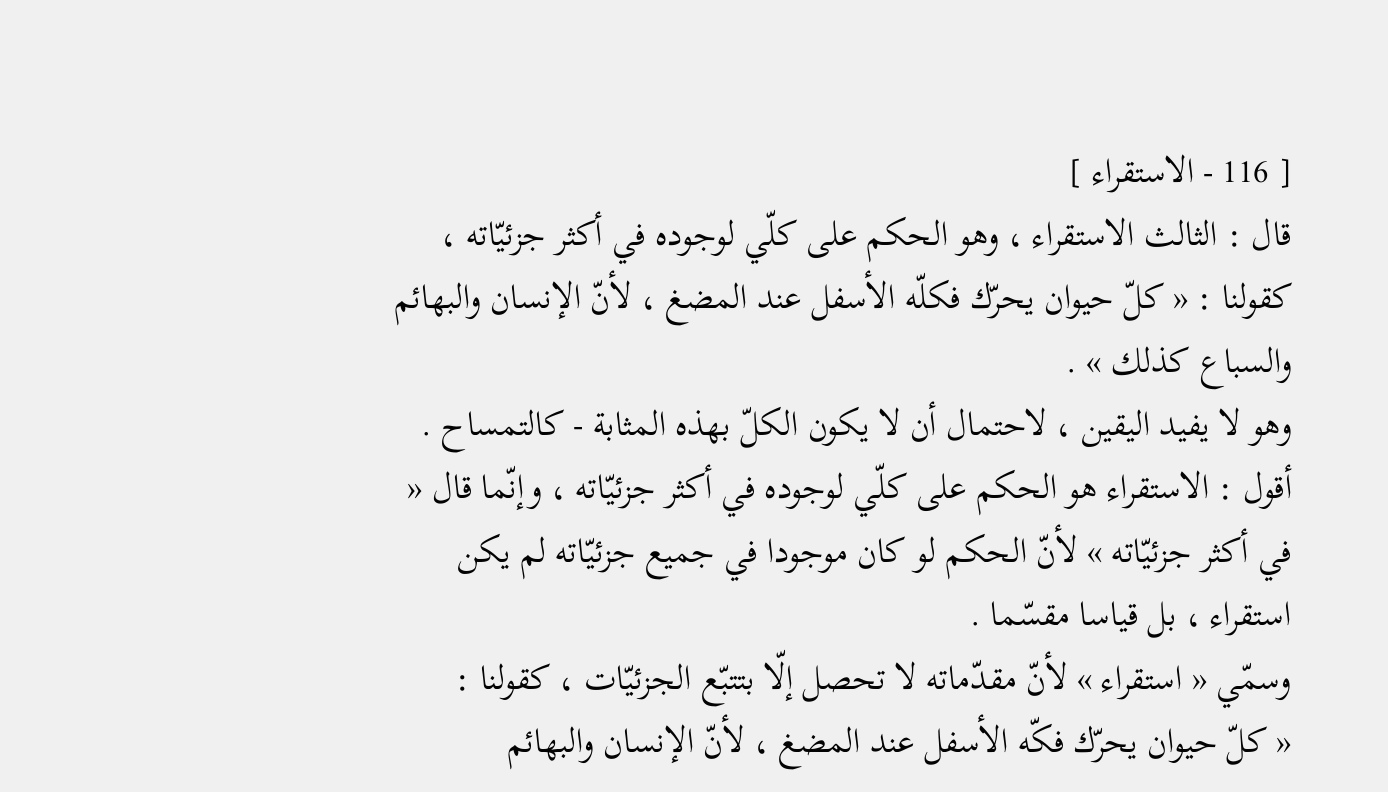[ 116 - الاستقراء ]
قال : الثالث الاستقراء ، وهو الحكم على كلّي لوجوده في أكثر جزئيّاته ، كقولنا : « كلّ حيوان يحرّك فكلّه الأسفل عند المضغ ، لأنّ الإنسان والبهائم والسباع كذلك » .
وهو لا يفيد اليقين ، لاحتمال أن لا يكون الكلّ بهذه المثابة - كالتمساح .
أقول : الاستقراء هو الحكم على كلّي لوجوده في أكثر جزئيّاته ، وإنّما قال « في أكثر جزئيّاته » لأنّ الحكم لو كان موجودا في جميع جزئيّاته لم يكن استقراء ، بل قياسا مقسّما .
وسمّي « استقراء » لأنّ مقدّماته لا تحصل إلّا بتتبّع الجزئيّات ، كقولنا :
« كلّ حيوان يحرّك فكّه الأسفل عند المضغ ، لأنّ الإنسان والبهائم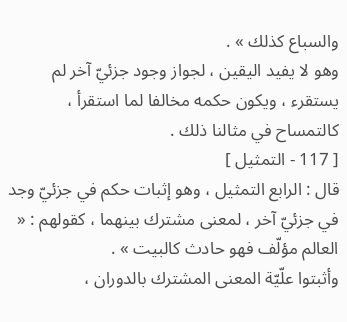والسباع كذلك » .
وهو لا يفيد اليقين ، لجواز وجود جزئيّ آخر لم يستقرء ، ويكون حكمه مخالفا لما استقرأ ، كالتمساح في مثالنا ذلك .
[ 117 - التمثيل ]
قال : الرابع التمثيل ، وهو إثبات حكم في جزئيّ وجد في جزئيّ آخر ، لمعنى مشترك بينهما ، كقولهم : « العالم مؤلّف فهو حادث كالبيت » .
وأثبتوا علّيّة المعنى المشترك بالدوران ،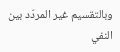وبالتقسيم غير المردّد بين النفي